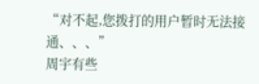“对不起,您拨打的用户暂时无法接通、、、”
周宇有些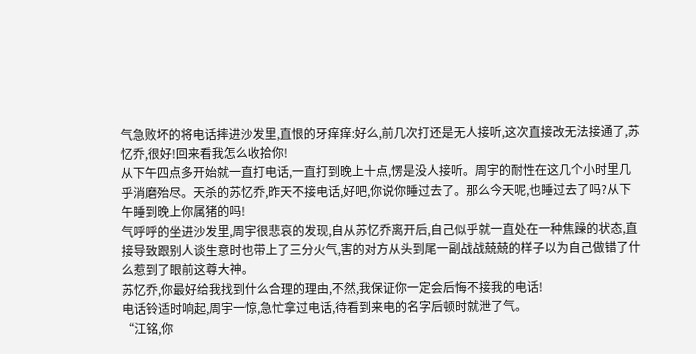气急败坏的将电话摔进沙发里,直恨的牙痒痒:好么,前几次打还是无人接听,这次直接改无法接通了,苏忆乔,很好!回来看我怎么收拾你!
从下午四点多开始就一直打电话,一直打到晚上十点,愣是没人接听。周宇的耐性在这几个小时里几乎消磨殆尽。天杀的苏忆乔,昨天不接电话,好吧,你说你睡过去了。那么今天呢,也睡过去了吗?从下午睡到晚上你属猪的吗!
气呼呼的坐进沙发里,周宇很悲哀的发现,自从苏忆乔离开后,自己似乎就一直处在一种焦躁的状态,直接导致跟别人谈生意时也带上了三分火气,害的对方从头到尾一副战战兢兢的样子以为自己做错了什么惹到了眼前这尊大神。
苏忆乔,你最好给我找到什么合理的理由,不然,我保证你一定会后悔不接我的电话!
电话铃适时响起,周宇一惊,急忙拿过电话,待看到来电的名字后顿时就泄了气。
“江铭,你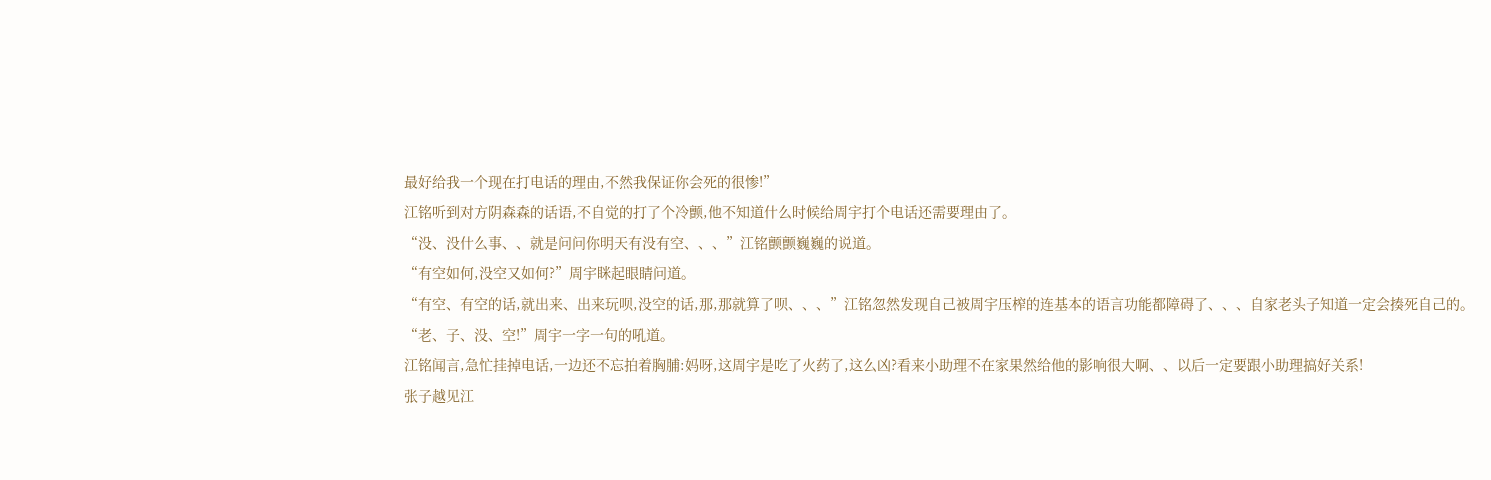最好给我一个现在打电话的理由,不然我保证你会死的很惨!”
江铭听到对方阴森森的话语,不自觉的打了个冷颤,他不知道什么时候给周宇打个电话还需要理由了。
“没、没什么事、、就是问问你明天有没有空、、、”江铭颤颤巍巍的说道。
“有空如何,没空又如何?”周宇眯起眼睛问道。
“有空、有空的话,就出来、出来玩呗,没空的话,那,那就算了呗、、、”江铭忽然发现自己被周宇压榨的连基本的语言功能都障碍了、、、自家老头子知道一定会揍死自己的。
“老、子、没、空!”周宇一字一句的吼道。
江铭闻言,急忙挂掉电话,一边还不忘拍着胸脯:妈呀,这周宇是吃了火药了,这么凶?看来小助理不在家果然给他的影响很大啊、、以后一定要跟小助理搞好关系!
张子越见江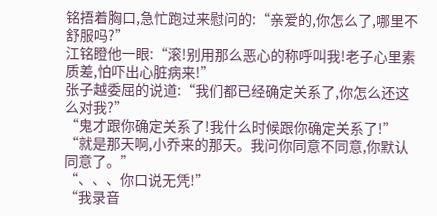铭捂着胸口,急忙跑过来慰问的:“亲爱的,你怎么了,哪里不舒服吗?”
江铭瞪他一眼:“滚!别用那么恶心的称呼叫我!老子心里素质差,怕吓出心脏病来!”
张子越委屈的说道:“我们都已经确定关系了,你怎么还这么对我?”
“鬼才跟你确定关系了!我什么时候跟你确定关系了!”
“就是那天啊,小乔来的那天。我问你同意不同意,你默认同意了。”
“、、、你口说无凭!”
“我录音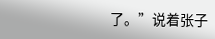了。”说着张子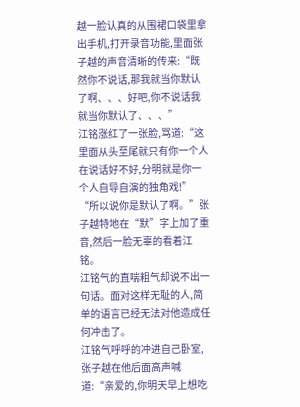越一脸认真的从围裙口袋里拿出手机,打开录音功能,里面张子越的声音清晰的传来:“既然你不说话,那我就当你默认了啊、、、好吧,你不说话我就当你默认了、、、”
江铭涨红了一张脸,骂道:“这里面从头至尾就只有你一个人在说话好不好,分明就是你一个人自导自演的独角戏!”
“所以说你是默认了啊。”张子越特地在“默”字上加了重音,然后一脸无辜的看着江铭。
江铭气的直喘粗气却说不出一句话。面对这样无耻的人,简单的语言已经无法对他造成任何冲击了。
江铭气呼呼的冲进自己卧室,张子越在他后面高声喊道:“亲爱的,你明天早上想吃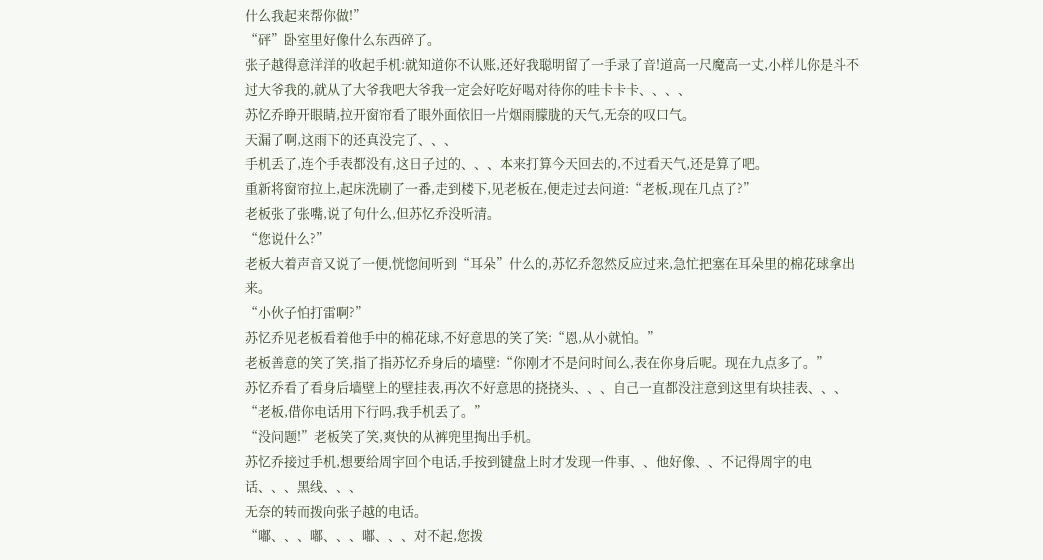什么我起来帮你做!”
“砰”卧室里好像什么东西碎了。
张子越得意洋洋的收起手机:就知道你不认账,还好我聪明留了一手录了音!道高一尺魔高一丈,小样儿你是斗不过大爷我的,就从了大爷我吧大爷我一定会好吃好喝对待你的哇卡卡卡、、、、
苏忆乔睁开眼睛,拉开窗帘看了眼外面依旧一片烟雨朦胧的天气,无奈的叹口气。
天漏了啊,这雨下的还真没完了、、、
手机丢了,连个手表都没有,这日子过的、、、本来打算今天回去的,不过看天气,还是算了吧。
重新将窗帘拉上,起床洗刷了一番,走到楼下,见老板在,便走过去问道:“老板,现在几点了?”
老板张了张嘴,说了句什么,但苏忆乔没听清。
“您说什么?”
老板大着声音又说了一便,恍惚间听到“耳朵”什么的,苏忆乔忽然反应过来,急忙把塞在耳朵里的棉花球拿出来。
“小伙子怕打雷啊?”
苏忆乔见老板看着他手中的棉花球,不好意思的笑了笑:“恩,从小就怕。”
老板善意的笑了笑,指了指苏忆乔身后的墙壁:“你刚才不是问时间么,表在你身后呢。现在九点多了。”
苏忆乔看了看身后墙壁上的壁挂表,再次不好意思的挠挠头、、、自己一直都没注意到这里有块挂表、、、
“老板,借你电话用下行吗,我手机丢了。”
“没问题!”老板笑了笑,爽快的从裤兜里掏出手机。
苏忆乔接过手机,想要给周宇回个电话,手按到键盘上时才发现一件事、、他好像、、不记得周宇的电话、、、黑线、、、
无奈的转而拨向张子越的电话。
“嘟、、、嘟、、、嘟、、、对不起,您拨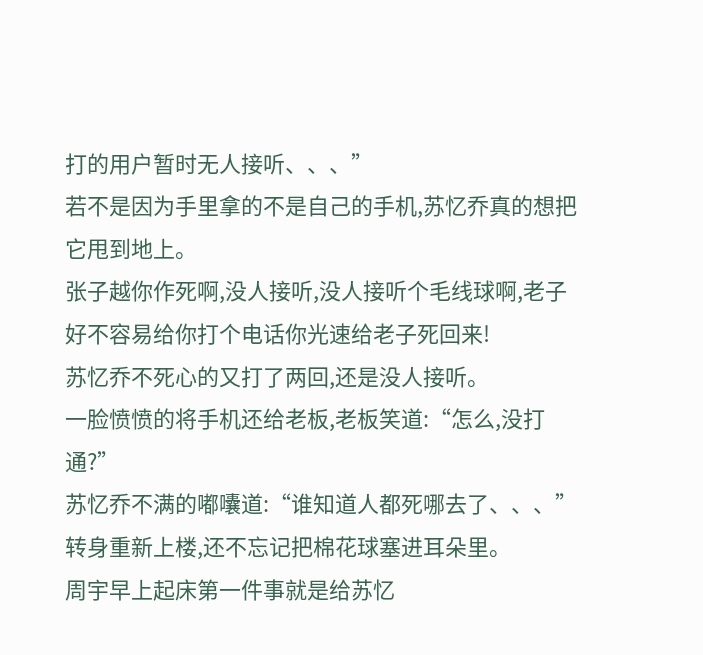打的用户暂时无人接听、、、”
若不是因为手里拿的不是自己的手机,苏忆乔真的想把它甩到地上。
张子越你作死啊,没人接听,没人接听个毛线球啊,老子好不容易给你打个电话你光速给老子死回来!
苏忆乔不死心的又打了两回,还是没人接听。
一脸愤愤的将手机还给老板,老板笑道:“怎么,没打通?”
苏忆乔不满的嘟囔道:“谁知道人都死哪去了、、、”
转身重新上楼,还不忘记把棉花球塞进耳朵里。
周宇早上起床第一件事就是给苏忆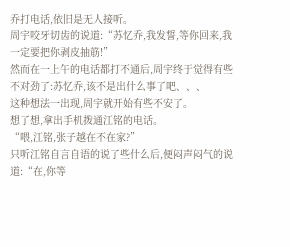乔打电话,依旧是无人接听。
周宇咬牙切齿的说道:“苏忆乔,我发誓,等你回来,我一定要把你剥皮抽筋!”
然而在一上午的电话都打不通后,周宇终于觉得有些不对劲了:苏忆乔,该不是出什么事了吧、、、
这种想法一出现,周宇就开始有些不安了。
想了想,拿出手机拨通江铭的电话。
“喂,江铭,张子越在不在家?”
只听江铭自言自语的说了些什么后,便闷声闷气的说道:“在,你等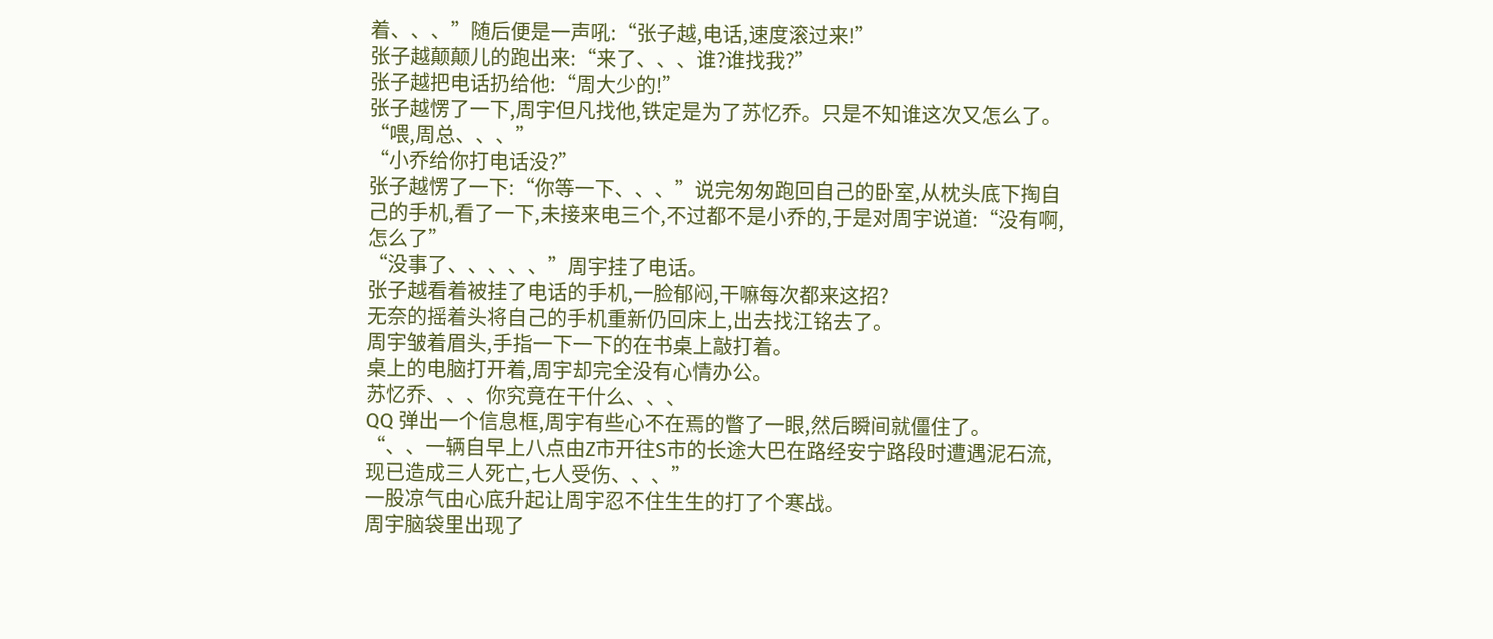着、、、”随后便是一声吼:“张子越,电话,速度滚过来!”
张子越颠颠儿的跑出来:“来了、、、谁?谁找我?”
张子越把电话扔给他:“周大少的!”
张子越愣了一下,周宇但凡找他,铁定是为了苏忆乔。只是不知谁这次又怎么了。
“喂,周总、、、”
“小乔给你打电话没?”
张子越愣了一下:“你等一下、、、”说完匆匆跑回自己的卧室,从枕头底下掏自己的手机,看了一下,未接来电三个,不过都不是小乔的,于是对周宇说道:“没有啊,怎么了”
“没事了、、、、、”周宇挂了电话。
张子越看着被挂了电话的手机,一脸郁闷,干嘛每次都来这招?
无奈的摇着头将自己的手机重新仍回床上,出去找江铭去了。
周宇皱着眉头,手指一下一下的在书桌上敲打着。
桌上的电脑打开着,周宇却完全没有心情办公。
苏忆乔、、、你究竟在干什么、、、
QQ 弹出一个信息框,周宇有些心不在焉的瞥了一眼,然后瞬间就僵住了。
“、、一辆自早上八点由Z市开往S市的长途大巴在路经安宁路段时遭遇泥石流,现已造成三人死亡,七人受伤、、、”
一股凉气由心底升起让周宇忍不住生生的打了个寒战。
周宇脑袋里出现了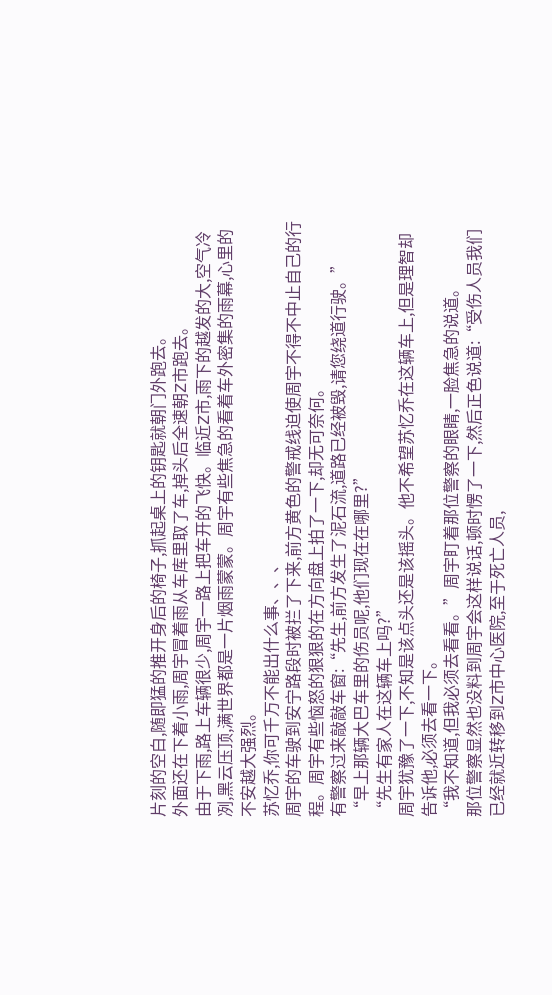片刻的空白,随即猛的推开身后的椅子,抓起桌上的钥匙就朝门外跑去。
外面还在下着小雨,周宇冒着雨从车库里取了车,掉头后全速朝Z市跑去。
由于下雨,路上车辆很少,周宇一路上把车开的飞快。临近Z市,雨下的越发的大,空气冷冽,黑云压顶,满世界都是一片烟雨蒙蒙。周宇有些焦急的看着车外密集的雨幕,心里的不安越大强烈。
苏忆乔,你可千万不能出什么事、、、
周宇的车驶到安宁路段时被拦了下来,前方黄色的警戒线迫使周宇不得不中止自己的行程。周宇有些恼怒的狠狠的在方向盘上拍了一下,却无可奈何。
有警察过来敲敲车窗:“先生,前方发生了泥石流,道路已经被毁,请您绕道行驶。”
“早上那辆大巴车里的伤员呢,他们现在在哪里?”
“先生有家人在这辆车上吗?”
周宇犹豫了一下,不知是该点头还是该摇头。他不希望苏忆乔在这辆车上,但是理智却告诉他,必须去看一下。
“我不知道,但我必须去看看。”周宇盯着那位警察的眼睛,一脸焦急的说道。
那位警察显然也没料到周宇会这样说话,顿时愣了一下,然后正色说道:“受伤人员我们已经就近转移到Z市中心医院,至于死亡人员,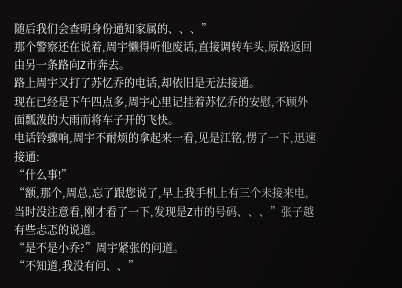随后我们会查明身份通知家属的、、、”
那个警察还在说着,周宇懒得听他废话,直接调转车头,原路返回由另一条路向Z市奔去。
路上周宇又打了苏忆乔的电话,却依旧是无法接通。
现在已经是下午四点多,周宇心里记挂着苏忆乔的安慰,不顾外面瓢泼的大雨而将车子开的飞快。
电话铃骤响,周宇不耐烦的拿起来一看,见是江铭,愣了一下,迅速接通:
“什么事!”
“额,那个,周总,忘了跟您说了,早上我手机上有三个未接来电,当时没注意看,刚才看了一下,发现是Z市的号码、、、”张子越有些忐忑的说道。
“是不是小乔?”周宇紧张的问道。
“不知道,我没有问、、”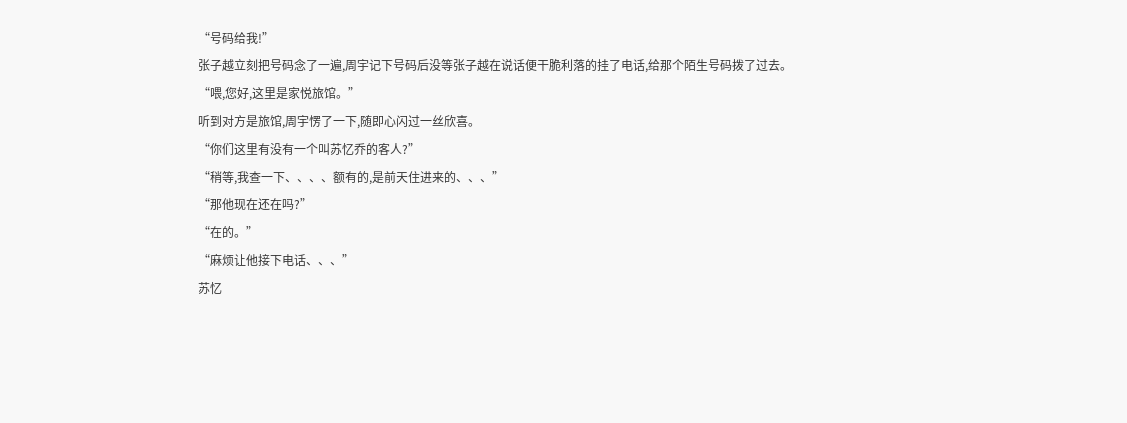“号码给我!”
张子越立刻把号码念了一遍,周宇记下号码后没等张子越在说话便干脆利落的挂了电话,给那个陌生号码拨了过去。
“喂,您好,这里是家悦旅馆。”
听到对方是旅馆,周宇愣了一下,随即心闪过一丝欣喜。
“你们这里有没有一个叫苏忆乔的客人?”
“稍等,我查一下、、、、额有的,是前天住进来的、、、”
“那他现在还在吗?”
“在的。”
“麻烦让他接下电话、、、”
苏忆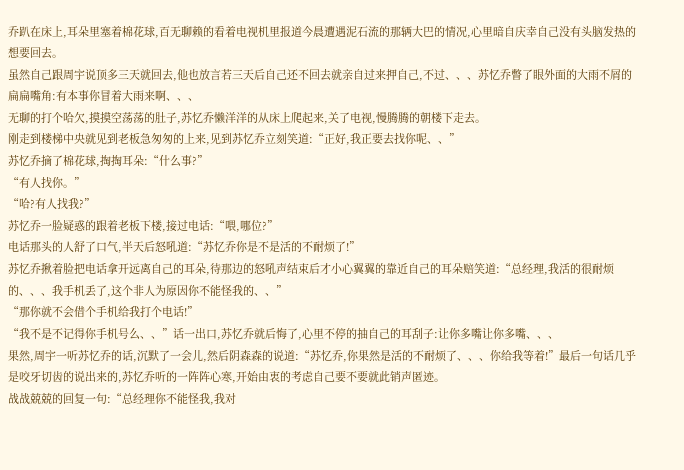乔趴在床上,耳朵里塞着棉花球,百无聊赖的看着电视机里报道今晨遭遇泥石流的那辆大巴的情况,心里暗自庆幸自己没有头脑发热的想要回去。
虽然自己跟周宇说顶多三天就回去,他也放言若三天后自己还不回去就亲自过来押自己,不过、、、苏忆乔瞥了眼外面的大雨不屑的扁扁嘴角:有本事你冒着大雨来啊、、、
无聊的打个哈欠,摸摸空荡荡的肚子,苏忆乔懒洋洋的从床上爬起来,关了电视,慢腾腾的朝楼下走去。
刚走到楼梯中央就见到老板急匆匆的上来,见到苏忆乔立刻笑道:“正好,我正要去找你呢、、”
苏忆乔摘了棉花球,掏掏耳朵:“什么事?”
“有人找你。”
“哈?有人找我?”
苏忆乔一脸疑惑的跟着老板下楼,接过电话:“喂,哪位?”
电话那头的人舒了口气,半天后怒吼道:“苏忆乔你是不是活的不耐烦了!”
苏忆乔揪着脸把电话拿开远离自己的耳朵,待那边的怒吼声结束后才小心翼翼的靠近自己的耳朵赔笑道:“总经理,我活的很耐烦的、、、我手机丢了,这个非人为原因你不能怪我的、、”
“那你就不会借个手机给我打个电话!”
“我不是不记得你手机号么、、”话一出口,苏忆乔就后悔了,心里不停的抽自己的耳刮子:让你多嘴让你多嘴、、、
果然,周宇一听苏忆乔的话,沉默了一会儿,然后阴森森的说道:“苏忆乔,你果然是活的不耐烦了、、、你给我等着!”最后一句话几乎是咬牙切齿的说出来的,苏忆乔听的一阵阵心寒,开始由衷的考虑自己要不要就此销声匿迹。
战战兢兢的回复一句:“总经理你不能怪我,我对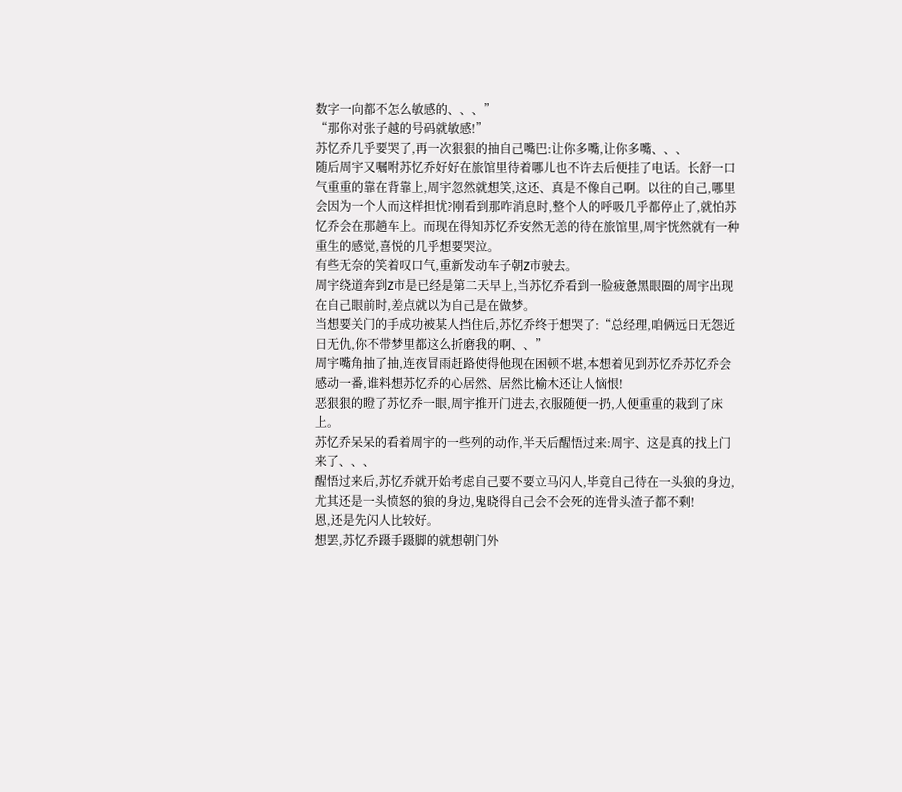数字一向都不怎么敏感的、、、”
“那你对张子越的号码就敏感!”
苏忆乔几乎要哭了,再一次狠狠的抽自己嘴巴:让你多嘴,让你多嘴、、、
随后周宇又嘱咐苏忆乔好好在旅馆里待着哪儿也不许去后便挂了电话。长舒一口气重重的靠在背靠上,周宇忽然就想笑,这还、真是不像自己啊。以往的自己,哪里会因为一个人而这样担忧?刚看到那咋消息时,整个人的呼吸几乎都停止了,就怕苏忆乔会在那趟车上。而现在得知苏忆乔安然无恙的待在旅馆里,周宇恍然就有一种重生的感觉,喜悦的几乎想要哭泣。
有些无奈的笑着叹口气,重新发动车子朝Z市驶去。
周宇绕道奔到Z市是已经是第二天早上,当苏忆乔看到一脸疲惫黑眼圈的周宇出现在自己眼前时,差点就以为自己是在做梦。
当想要关门的手成功被某人挡住后,苏忆乔终于想哭了:“总经理,咱俩远日无怨近日无仇,你不带梦里都这么折磨我的啊、、”
周宇嘴角抽了抽,连夜冒雨赶路使得他现在困顿不堪,本想着见到苏忆乔苏忆乔会感动一番,谁料想苏忆乔的心居然、居然比榆木还让人恼恨!
恶狠狠的瞪了苏忆乔一眼,周宇推开门进去,衣服随便一扔,人便重重的栽到了床上。
苏忆乔呆呆的看着周宇的一些列的动作,半天后醒悟过来:周宇、这是真的找上门来了、、、
醒悟过来后,苏忆乔就开始考虑自己要不要立马闪人,毕竟自己待在一头狼的身边,尤其还是一头愤怒的狼的身边,鬼晓得自己会不会死的连骨头渣子都不剩!
恩,还是先闪人比较好。
想罢,苏忆乔蹑手蹑脚的就想朝门外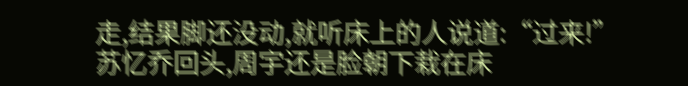走,结果脚还没动,就听床上的人说道:“过来!”
苏忆乔回头,周宇还是脸朝下栽在床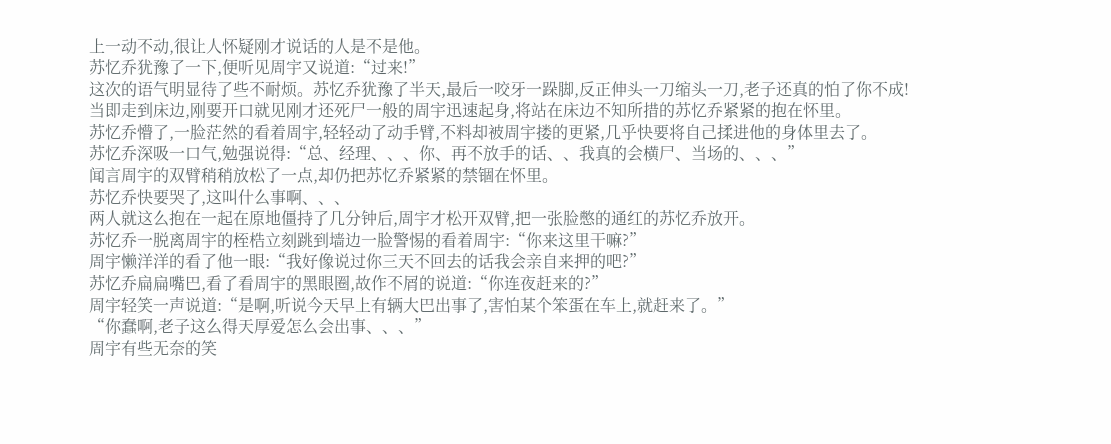上一动不动,很让人怀疑刚才说话的人是不是他。
苏忆乔犹豫了一下,便听见周宇又说道:“过来!”
这次的语气明显待了些不耐烦。苏忆乔犹豫了半天,最后一咬牙一跺脚,反正伸头一刀缩头一刀,老子还真的怕了你不成!
当即走到床边,刚要开口就见刚才还死尸一般的周宇迅速起身,将站在床边不知所措的苏忆乔紧紧的抱在怀里。
苏忆乔懵了,一脸茫然的看着周宇,轻轻动了动手臂,不料却被周宇搂的更紧,几乎快要将自己揉进他的身体里去了。
苏忆乔深吸一口气,勉强说得:“总、经理、、、你、再不放手的话、、我真的会横尸、当场的、、、”
闻言周宇的双臂稍稍放松了一点,却仍把苏忆乔紧紧的禁锢在怀里。
苏忆乔快要哭了,这叫什么事啊、、、
两人就这么抱在一起在原地僵持了几分钟后,周宇才松开双臂,把一张脸憋的通红的苏忆乔放开。
苏忆乔一脱离周宇的桎梏立刻跳到墙边一脸警惕的看着周宇:“你来这里干嘛?”
周宇懒洋洋的看了他一眼:“我好像说过你三天不回去的话我会亲自来押的吧?”
苏忆乔扁扁嘴巴,看了看周宇的黑眼圈,故作不屑的说道:“你连夜赶来的?”
周宇轻笑一声说道:“是啊,听说今天早上有辆大巴出事了,害怕某个笨蛋在车上,就赶来了。”
“你蠢啊,老子这么得天厚爱怎么会出事、、、”
周宇有些无奈的笑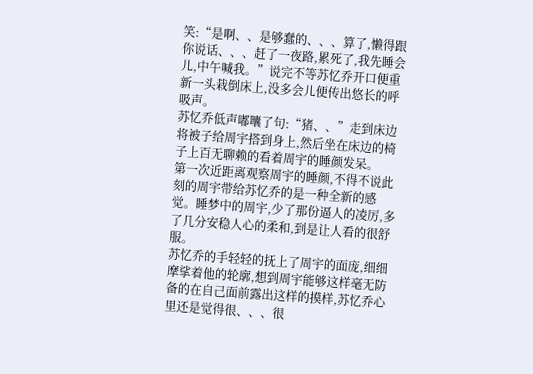笑:“是啊、、是够蠢的、、、算了,懒得跟你说话、、、赶了一夜路,累死了,我先睡会儿,中午喊我。”说完不等苏忆乔开口便重新一头栽倒床上,没多会儿便传出悠长的呼吸声。
苏忆乔低声嘟囔了句:“猪、、”走到床边将被子给周宇搭到身上,然后坐在床边的椅子上百无聊赖的看着周宇的睡颜发呆。
第一次近距离观察周宇的睡颜,不得不说此刻的周宇带给苏忆乔的是一种全新的感觉。睡梦中的周宇,少了那份逼人的凌厉,多了几分安稳人心的柔和,到是让人看的很舒服。
苏忆乔的手轻轻的抚上了周宇的面庞,细细摩挲着他的轮廓,想到周宇能够这样毫无防备的在自己面前露出这样的摸样,苏忆乔心里还是觉得很、、、很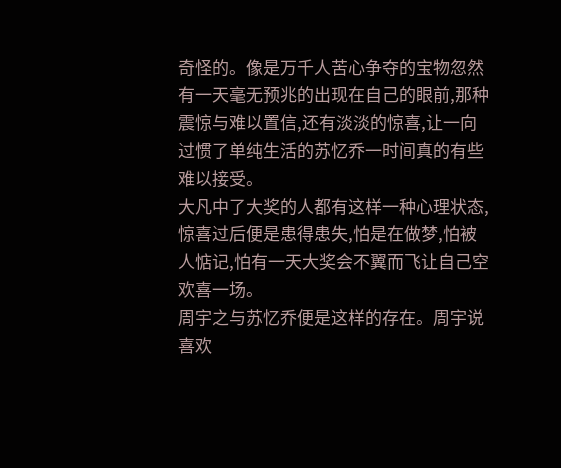奇怪的。像是万千人苦心争夺的宝物忽然有一天毫无预兆的出现在自己的眼前,那种震惊与难以置信,还有淡淡的惊喜,让一向过惯了单纯生活的苏忆乔一时间真的有些难以接受。
大凡中了大奖的人都有这样一种心理状态,惊喜过后便是患得患失,怕是在做梦,怕被人惦记,怕有一天大奖会不翼而飞让自己空欢喜一场。
周宇之与苏忆乔便是这样的存在。周宇说喜欢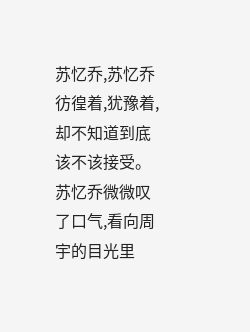苏忆乔,苏忆乔彷徨着,犹豫着,却不知道到底该不该接受。
苏忆乔微微叹了口气,看向周宇的目光里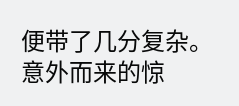便带了几分复杂。
意外而来的惊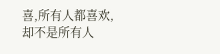喜,所有人都喜欢,却不是所有人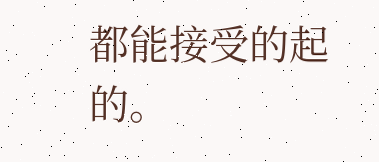都能接受的起的。